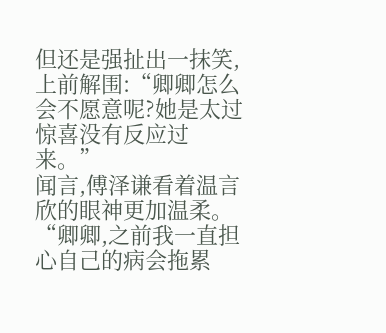但还是强扯出一抹笑,上前解围:“卿卿怎么会不愿意呢?她是太过惊喜没有反应过来。”
闻言,傅泽谦看着温言欣的眼神更加温柔。
“卿卿,之前我一直担心自己的病会拖累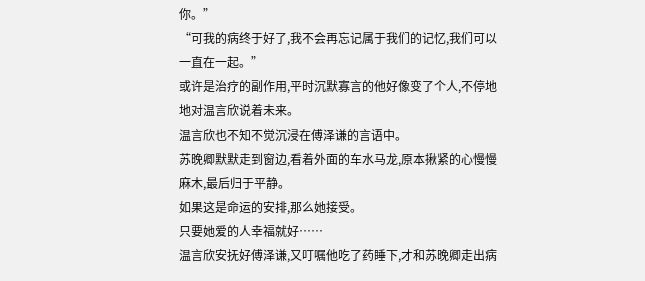你。”
“可我的病终于好了,我不会再忘记属于我们的记忆,我们可以一直在一起。”
或许是治疗的副作用,平时沉默寡言的他好像变了个人,不停地地对温言欣说着未来。
温言欣也不知不觉沉浸在傅泽谦的言语中。
苏晚卿默默走到窗边,看着外面的车水马龙,原本揪紧的心慢慢麻木,最后归于平静。
如果这是命运的安排,那么她接受。
只要她爱的人幸福就好……
温言欣安抚好傅泽谦,又叮嘱他吃了药睡下,才和苏晚卿走出病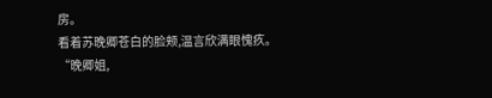房。
看着苏晚卿苍白的脸颊,温言欣满眼愧疚。
“晚卿姐,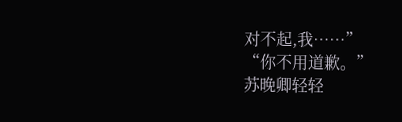对不起,我……”
“你不用道歉。”
苏晚卿轻轻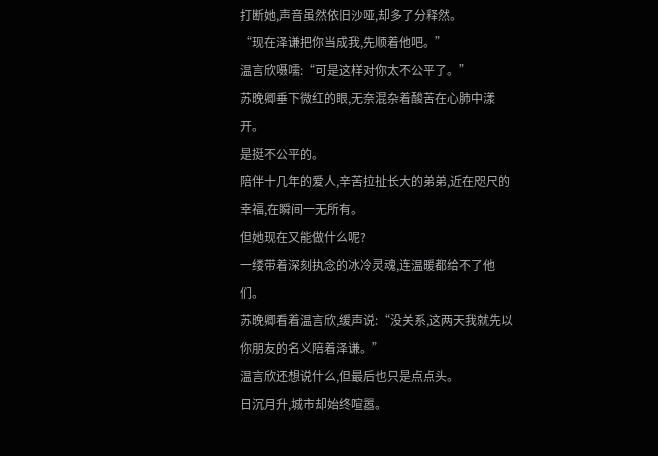打断她,声音虽然依旧沙哑,却多了分释然。
“现在泽谦把你当成我,先顺着他吧。”
温言欣嗫嚅:“可是这样对你太不公平了。”
苏晚卿垂下微红的眼,无奈混杂着酸苦在心肺中漾开。
是挺不公平的。
陪伴十几年的爱人,辛苦拉扯长大的弟弟,近在咫尺的幸福,在瞬间一无所有。
但她现在又能做什么呢?
一缕带着深刻执念的冰冷灵魂,连温暖都给不了他们。
苏晚卿看着温言欣,缓声说:“没关系,这两天我就先以你朋友的名义陪着泽谦。”
温言欣还想说什么,但最后也只是点点头。
日沉月升,城市却始终喧嚣。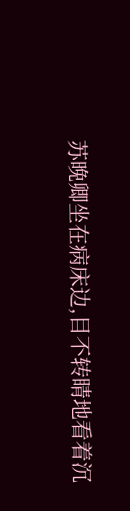苏晚卿坐在病床边,目不转睛地看着沉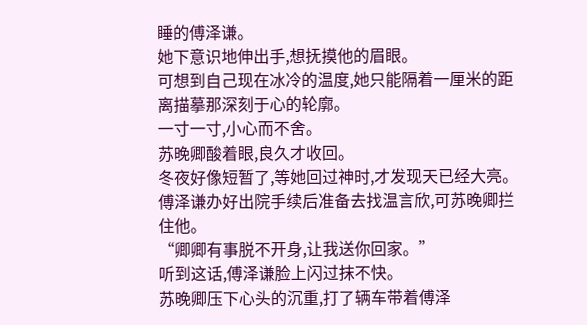睡的傅泽谦。
她下意识地伸出手,想抚摸他的眉眼。
可想到自己现在冰冷的温度,她只能隔着一厘米的距离描摹那深刻于心的轮廓。
一寸一寸,小心而不舍。
苏晚卿酸着眼,良久才收回。
冬夜好像短暂了,等她回过神时,才发现天已经大亮。
傅泽谦办好出院手续后准备去找温言欣,可苏晚卿拦住他。
“卿卿有事脱不开身,让我送你回家。”
听到这话,傅泽谦脸上闪过抹不快。
苏晚卿压下心头的沉重,打了辆车带着傅泽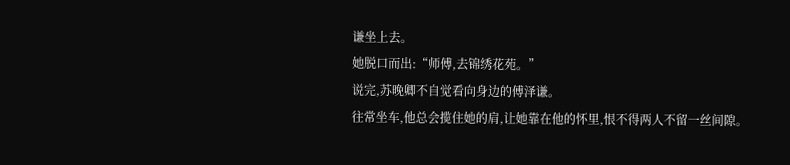谦坐上去。
她脱口而出:“师傅,去锦绣花苑。”
说完,苏晚卿不自觉看向身边的傅泽谦。
往常坐车,他总会揽住她的肩,让她靠在他的怀里,恨不得两人不留一丝间隙。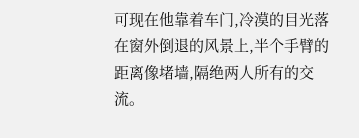可现在他靠着车门,冷漠的目光落在窗外倒退的风景上,半个手臂的距离像堵墙,隔绝两人所有的交流。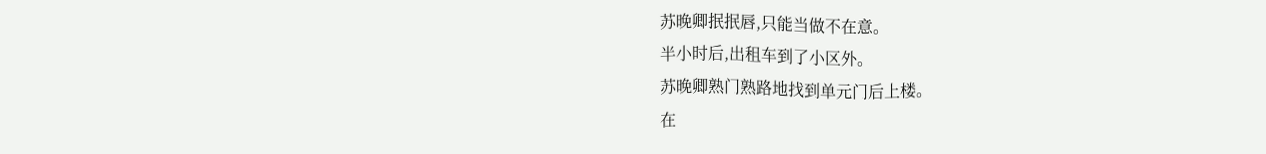苏晚卿抿抿唇,只能当做不在意。
半小时后,出租车到了小区外。
苏晚卿熟门熟路地找到单元门后上楼。
在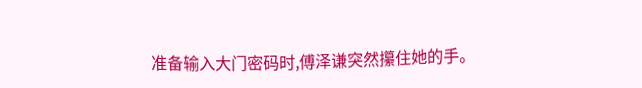准备输入大门密码时,傅泽谦突然攥住她的手。